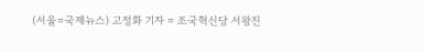(서울=국제뉴스) 고정화 기자 = 조국혁신당 서왕진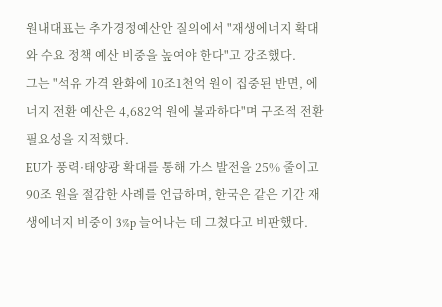원내대표는 추가경정예산안 질의에서 "재생에너지 확대와 수요 정책 예산 비중을 높여야 한다"고 강조했다.
그는 "석유 가격 완화에 10조1천억 원이 집중된 반면, 에너지 전환 예산은 4,682억 원에 불과하다"며 구조적 전환 필요성을 지적했다.
EU가 풍력·태양광 확대를 통해 가스 발전을 25% 줄이고 90조 원을 절감한 사례를 언급하며, 한국은 같은 기간 재생에너지 비중이 3%p 늘어나는 데 그쳤다고 비판했다.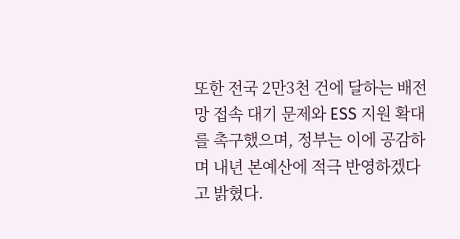또한 전국 2만3천 건에 달하는 배전망 접속 대기 문제와 ESS 지원 확대를 촉구했으며, 정부는 이에 공감하며 내년 본예산에 적극 반영하겠다고 밝혔다.